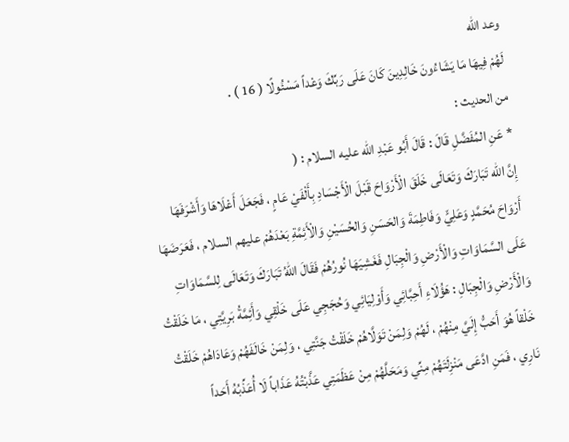وعد اللّه
لَهُمْ فِيهَا مَا يَشَاءُونَ خَالِدِينَ كَانَ عَلَى رَبِّكَ وَعْداً مَسْئُولًا ( 16 ) .
من الحديث :
* عَنِ المُفَضَّلِ قَالَ : قَالَ أَبُو عَبْدِ الله عليه السلام : (
إِنَّ الله تَبَارَكَ وَتَعَالَى خَلَقَ الْأَرْوَاحَ قَبْلَ الْأَجْسَادِ بِأَلْفَيْ عَامٍ ، فَجَعَلَ أَعْلَاهَا وَأَشْرَفَهَا أَرْوَاحَ مُحَمَّدٍ وَعَلِيٍّ وَفَاطِمَةَ وَالحَسَنِ وَالحُسَيْنِ وَالْأَئِمَّةِ بَعْدَهُمْ عليهم السلام ، فَعَرَضَهَا عَلَى السَّمَاوَاتِ وَالْأَرْضِ وَالْجِبَالِ فَغَشِيَهَا نُورُهُمْ فَقَالَ اللهُ تَبَارَكَ وَتَعَالَى لِلسَّمَاوَاتِ وَالْأَرْضِ وَالْجِبَالِ : هَؤُلَاءِ أَحِبَّائِي وَأَوْلِيَائِي وَحُجَجِي عَلَى خَلْقِي وَأَئِمَّةُ بَرِيَّتِي ، مَا خَلَقْتُ خَلْقاً هُوَ أَحَبُّ إِلَيَّ مِنْهُمْ ، لَهُمْ وَلِمَنْ تَوَلَّاهُمْ خَلَقْتُ جَنَّتِي ، وَلِمَنْ خَالَفَهُمْ وَعَادَاهُمْ خَلَقْتُ نَارِي ، فَمَنِ ادَّعَى مَنْزِلَتَهُمْ مِنِّي وَمَحَلَّهُمْ مِنْ عَظَمَتِي عَذَّبْتُهُ عَذَاباً لَا أُعَذِّبُهُ أَحَداً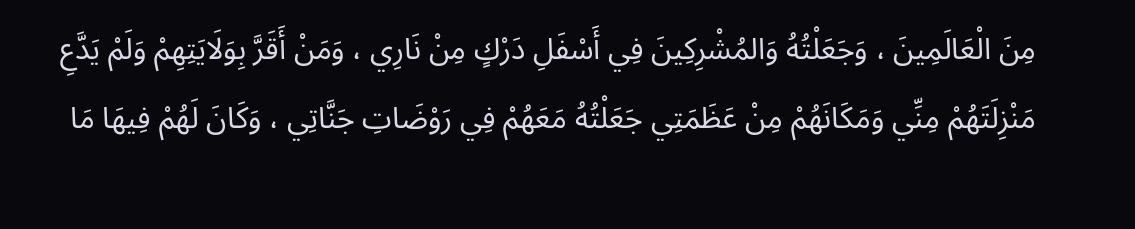مِنَ الْعَالَمِينَ ، وَجَعَلْتُهُ وَالمُشْرِكِينَ فِي أَسْفَلِ دَرْكٍ مِنْ نَارِي ، وَمَنْ أَقَرَّ بِوَلَايَتِهِمْ وَلَمْ يَدَّعِ مَنْزِلَتَهُمْ مِنِّي وَمَكَانَهُمْ مِنْ عَظَمَتِي جَعَلْتُهُ مَعَهُمْ فِي رَوْضَاتِ جَنَّاتِي ، وَكَانَ لَهُمْ فِيهَا مَا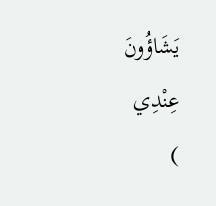يَشَاؤُونَ عِنْدِي
)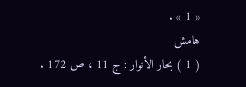« 1 » .
هامش
( 1 ) بحار الأنوار : ج 11 ، ص 172 .